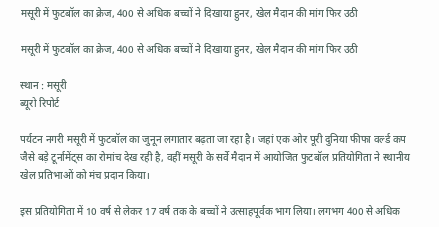मसूरी में फुटबॉल का क्रेज, 400 से अधिक बच्चों ने दिखाया हुनर, खेल मैदान की मांग फिर उठी

मसूरी में फुटबॉल का क्रेज, 400 से अधिक बच्चों ने दिखाया हुनर, खेल मैदान की मांग फिर उठी

स्थान : मसूरी
ब्यूरो रिपोर्ट

पर्यटन नगरी मसूरी में फुटबॉल का जुनून लगातार बढ़ता जा रहा है। जहां एक ओर पूरी दुनिया फीफा वर्ल्ड कप जैसे बड़े टूर्नामेंट्स का रोमांच देख रही है, वहीं मसूरी के सर्वे मैदान में आयोजित फुटबॉल प्रतियोगिता ने स्थानीय खेल प्रतिभाओं को मंच प्रदान किया।

इस प्रतियोगिता में 10 वर्ष से लेकर 17 वर्ष तक के बच्चों ने उत्साहपूर्वक भाग लिया। लगभग 400 से अधिक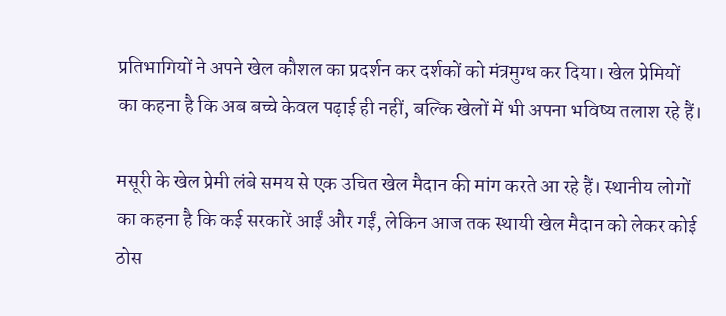प्रतिभागियों ने अपने खेल कौशल का प्रदर्शन कर दर्शकों को मंत्रमुग्ध कर दिया। खेल प्रेमियों का कहना है कि अब बच्चे केवल पढ़ाई ही नहीं, बल्कि खेलों में भी अपना भविष्य तलाश रहे हैं।

मसूरी के खेल प्रेमी लंबे समय से एक उचित खेल मैदान की मांग करते आ रहे हैं। स्थानीय लोगों का कहना है कि कई सरकारें आईं और गईं, लेकिन आज तक स्थायी खेल मैदान को लेकर कोई ठोस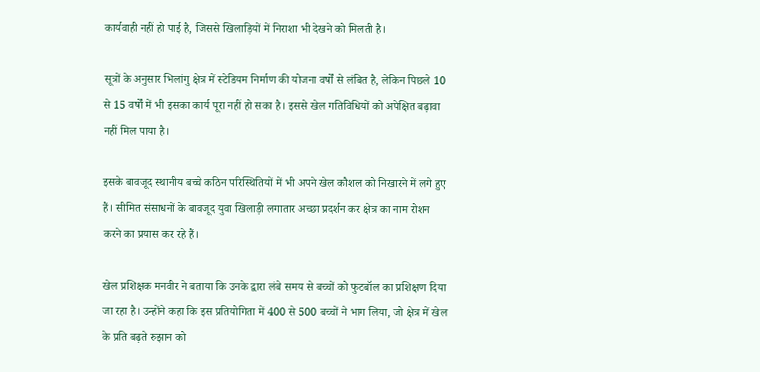कार्यवाही नहीं हो पाई है, जिससे खिलाड़ियों में निराशा भी देखने को मिलती है।

सूत्रों के अनुसार भिलांगु क्षेत्र में स्टेडियम निर्माण की योजना वर्षों से लंबित है, लेकिन पिछले 10 से 15 वर्षों में भी इसका कार्य पूरा नहीं हो सका है। इससे खेल गतिविधियों को अपेक्षित बढ़ावा नहीं मिल पाया है।

इसके बावजूद स्थानीय बच्चे कठिन परिस्थितियों में भी अपने खेल कौशल को निखारने में लगे हुए हैं। सीमित संसाधनों के बावजूद युवा खिलाड़ी लगातार अच्छा प्रदर्शन कर क्षेत्र का नाम रोशन करने का प्रयास कर रहे हैं।

खेल प्रशिक्षक मनवीर ने बताया कि उनके द्वारा लंबे समय से बच्चों को फुटबॉल का प्रशिक्षण दिया जा रहा है। उन्होंने कहा कि इस प्रतियोगिता में 400 से 500 बच्चों ने भाग लिया, जो क्षेत्र में खेल के प्रति बढ़ते रुझान को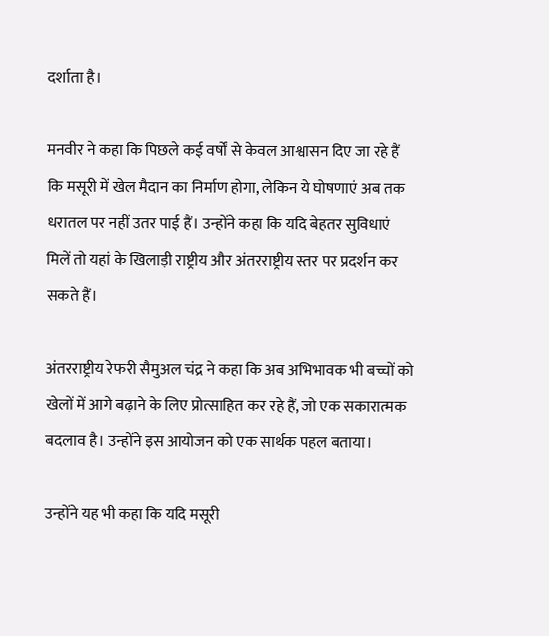दर्शाता है।

मनवीर ने कहा कि पिछले कई वर्षों से केवल आश्वासन दिए जा रहे हैं कि मसूरी में खेल मैदान का निर्माण होगा, लेकिन ये घोषणाएं अब तक धरातल पर नहीं उतर पाई हैं। उन्होंने कहा कि यदि बेहतर सुविधाएं मिलें तो यहां के खिलाड़ी राष्ट्रीय और अंतरराष्ट्रीय स्तर पर प्रदर्शन कर सकते हैं।

अंतरराष्ट्रीय रेफरी सैमुअल चंद्र ने कहा कि अब अभिभावक भी बच्चों को खेलों में आगे बढ़ाने के लिए प्रोत्साहित कर रहे हैं, जो एक सकारात्मक बदलाव है। उन्होंने इस आयोजन को एक सार्थक पहल बताया।

उन्होंने यह भी कहा कि यदि मसूरी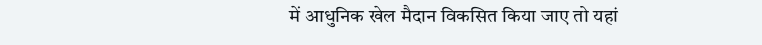में आधुनिक खेल मैदान विकसित किया जाए तो यहां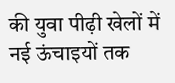की युवा पीढ़ी खेलों में नई ऊंचाइयों तक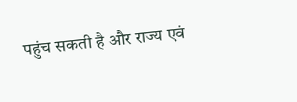पहुंच सकती है और राज्य एवं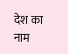देश का नाम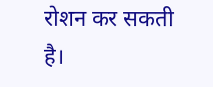रोशन कर सकती है।